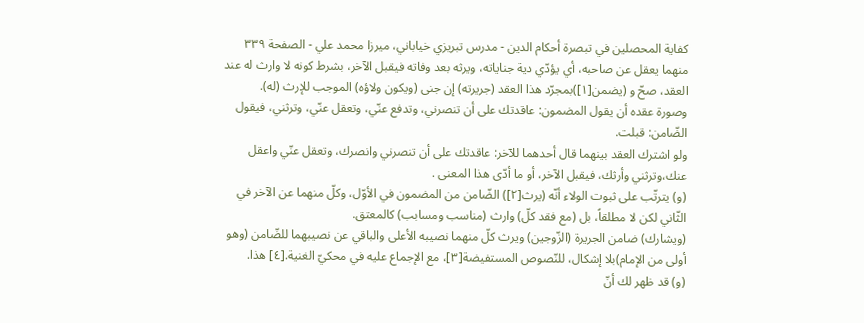كفاية المحصلين في تبصرة أحكام الدين - مدرس تبريزي خياباني، ميرزا محمد علي - الصفحة ٣٣٩
منهما يعقل عن صاحبه، أي يؤدّي دية جناياته، ويرثه بعد وفاته فيقبل الآخر، بشرط كونه لا وارث له عند العقد، صحّ و (يضمن[١])بمجرّد هذا العقد (جريرته) إن جنى (ويكون ولاؤه) الموجب للإرث (له).
وصورة عقده أن يقول المضمون: عاقدتك على أن تنصرني، وتدفع عنّي، وتعقل عنّي، وترثني، فيقول الضّامن: قبلت.
ولو اشترك العقد بينهما قال أحدهما للآخر: عاقدتك على أن تنصرني وانصرك، وتعقل عنّي واعقل عنك،وترثني وأرثك، فيقبل الآخر، أو ما أدّى هذا المعنى .
(و) يترتّب على ثبوت الولاء أنّه (يرث[٢]) الضّامن من المضمون في الأوّل، وكلّ منهما عن الآخر في الثّاني لكن لا مطلقاً، بل (مع فقد كلّ) وارث (مناسب ومسابب) كالمعتق.
(ويشارك) ضامن الجريرة (الزّوجين) ويرث كلّ منهما نصيبه الأعلى والباقي عن نصيبهما للضّامن (وهو أولى من الإمام)بلا إشكال، للنّصوص المستفيضة[٣]، مع الإجماع عليه في محكيّ الغنية.[٤] هذا.
(و) قد ظهر لك أنّ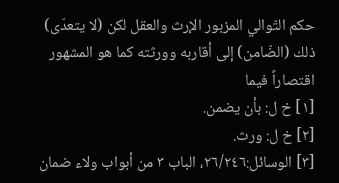حكم التّوالي المزبور الإرث والعقل لكن (لا يتعدّى) ذلك (الضّامن) إلى أقاربه وورثته كما هو المشهور اقتصاراً فيما
[١] خ ل: بأن يضمن.
[٢] خ ل: ورث.
[٣] الوسائل:٢٦/٢٤٦، الباب ٣ من أبواب ولاء ضمان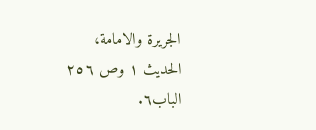الجريرة والامامة، الحديث ١ وص ٢٥٦ الباب٦.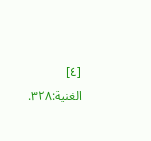[٤] الغنية:٣٢٨.